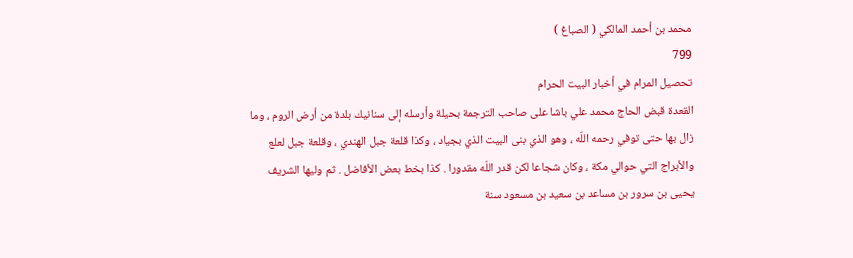محمد بن أحمد المالكي ( الصباغ )
799
تحصيل المرام في أخبار البيت الحرام
القعدة قبض الحاج محمد علي باشا على صاحب الترجمة بحيلة وأرسله إلى سنانيك بلدة من أرض الروم ، وما زال بها حتى توفي رحمه اللّه ، وهو الذي بنى البيت الذي بجياد ، وكذا قلعة جبل الهندي ، وقلعة جبل لعلع والأبراج التي حوالي مكة ، وكان شجاعا لكن قدر اللّه مقدورا . كذا بخط بعض الأفاضل . ثم وليها الشريف يحيى بن سرور بن مساعد بن سعيد بن مسعود سنة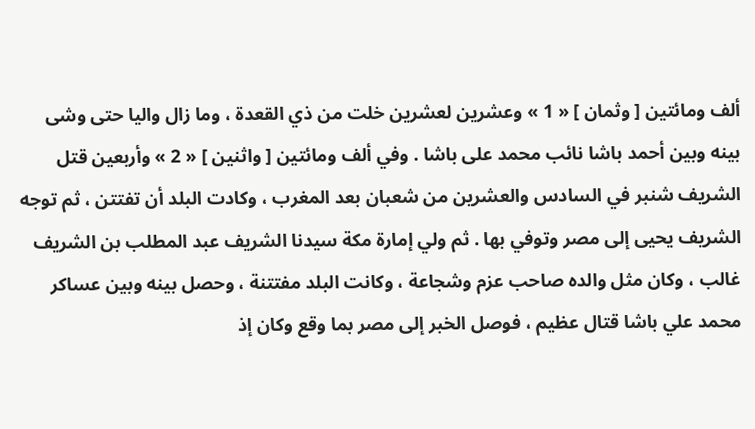ألف ومائتين [ وثمان ] « 1 » وعشرين لعشرين خلت من ذي القعدة ، وما زال واليا حتى وشى بينه وبين أحمد باشا نائب محمد على باشا . وفي ألف ومائتين [ واثنين ] « 2 » وأربعين قتل الشريف شنبر في السادس والعشرين من شعبان بعد المغرب ، وكادت البلد أن تفتتن ، ثم توجه الشريف يحيى إلى مصر وتوفي بها . ثم ولي إمارة مكة سيدنا الشريف عبد المطلب بن الشريف غالب ، وكان مثل والده صاحب عزم وشجاعة ، وكانت البلد مفتتنة ، وحصل بينه وبين عساكر محمد علي باشا قتال عظيم ، فوصل الخبر إلى مصر بما وقع وكان إذ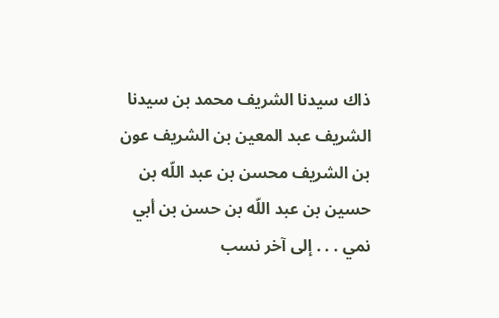ذاك سيدنا الشريف محمد بن سيدنا الشريف عبد المعين بن الشريف عون بن الشريف محسن بن عبد اللّه بن حسين بن عبد اللّه بن حسن بن أبي نمي . . . إلى آخر نسب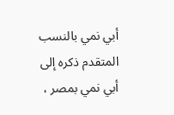أبي نمي بالنسب المتقدم ذكره إلى أبي نمي بمصر ،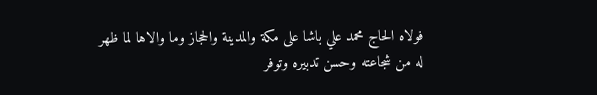فولاه الحاج محمد علي باشا على مكة والمدينة والحجاز وما والاها لما ظهر له من شجاعته وحسن تدبيره وتوفر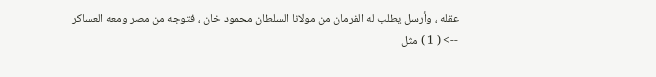عقله ، وأرسل يطلب له الفرمان من مولانا السلطان محمود خان ، فتوجه من مصر ومعه العساكر
--> ( 1 ) مثل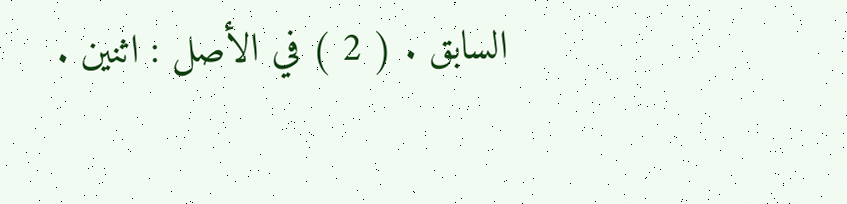السابق . ( 2 ) في الأصل : اثنين .